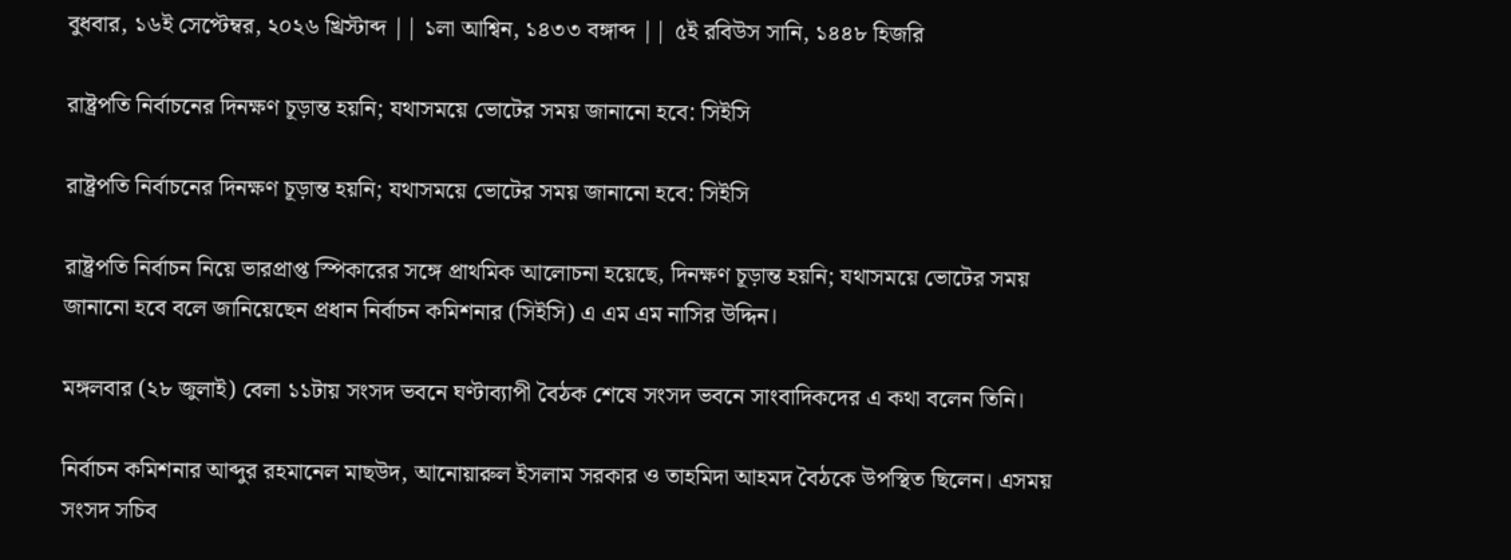বুধবার, ১৬ই সেপ্টেম্বর, ২০২৬ খ্রিস্টাব্দ || ১লা আশ্বিন, ১৪৩৩ বঙ্গাব্দ || ৫ই রবিউস সানি, ১৪৪৮ হিজরি

রাষ্ট্রপতি নির্বাচনের দিনক্ষণ চূড়ান্ত হয়নি; যথাসময়ে ভোটের সময় জানানো হবে: সিইসি

রাষ্ট্রপতি নির্বাচনের দিনক্ষণ চূড়ান্ত হয়নি; যথাসময়ে ভোটের সময় জানানো হবে: সিইসি

রাষ্ট্রপতি নির্বাচন নিয়ে ভারপ্রাপ্ত স্পিকারের সঙ্গে প্রাথমিক আলোচনা হয়েছে, দিনক্ষণ চূড়ান্ত হয়নি; যথাসময়ে ভোটের সময় জানানো হবে বলে জানিয়েছেন প্রধান নির্বাচন কমিশনার (সিইসি) এ এম এম নাসির উদ্দিন।

মঙ্গলবার (২৮ জুলাই) বেলা ১১টায় সংসদ ভবনে ঘণ্টাব্যাপী বৈঠক শেষে সংসদ ভবনে সাংবাদিকদের এ কথা বলেন তিনি।

নির্বাচন কমিশনার আব্দুর রহমানেল মাছউদ, আনোয়ারুল ইসলাম সরকার ও তাহমিদা আহমদ বৈঠকে উপস্থিত ছিলেন। এসময় সংসদ সচিব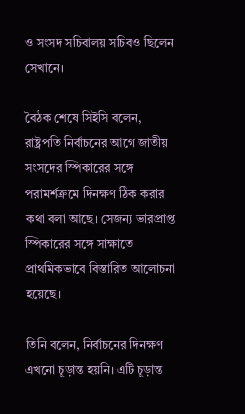ও সংসদ সচিবালয় সচিবও ছিলেন সেখানে।

বৈঠক শেষে সিইসি বলেন, রাষ্ট্রপতি নির্বাচনের আগে জাতীয় সংসদের স্পিকারের সঙ্গে পরামর্শক্রমে দিনক্ষণ ঠিক করার কথা বলা আছে। সেজন্য ভারপ্রাপ্ত স্পিকারের সঙ্গে সাক্ষাতে প্রাথমিকভাবে বিস্তারিত আলোচনা হয়েছে।

তিনি বলেন, নির্বাচনের দিনক্ষণ এখনো চূড়ান্ত হয়নি। এটি চূড়ান্ত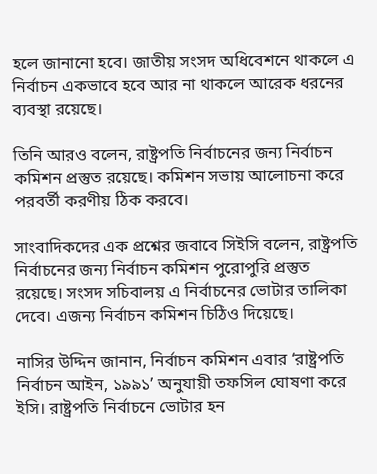হলে জানানো হবে। জাতীয় সংসদ অধিবেশনে থাকলে এ নির্বাচন একভাবে হবে আর না থাকলে আরেক ধরনের ব্যবস্থা রয়েছে।

তিনি আরও বলেন, রাষ্ট্রপতি নির্বাচনের জন্য নির্বাচন কমিশন প্রস্তুত রয়েছে। কমিশন সভায় আলোচনা করে পরবর্তী করণীয় ঠিক করবে।

সাংবাদিকদের এক প্রশ্নের জবাবে সিইসি বলেন, রাষ্ট্রপতি নির্বাচনের জন্য নির্বাচন কমিশন পুরোপুরি প্রস্তুত রয়েছে। সংসদ সচিবালয় এ নির্বাচনের ভোটার তালিকা দেবে। এজন্য নির্বাচন কমিশন চিঠিও দিয়েছে।

নাসির উদ্দিন জানান, নির্বাচন কমিশন এবার ‘রাষ্ট্রপতি নির্বাচন আইন, ১৯৯১’ অনুযায়ী তফসিল ঘোষণা করে ইসি। রাষ্ট্রপতি নির্বাচনে ভোটার হন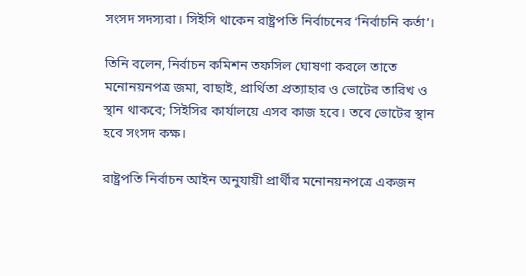সংসদ সদস্যরা। সিইসি থাকেন রাষ্ট্রপতি নির্বাচনের ‘নির্বাচনি কর্তা’।

তিনি বলেন, নির্বাচন কমিশন তফসিল ঘোষণা করলে তাতে মনোনয়নপত্র জমা, বাছাই, প্রার্থিতা প্রত্যাহার ও ভোটের তারিখ ও স্থান থাকবে; সিইসির কার্যালয়ে এসব কাজ হবে। তবে ভোটের স্থান হবে সংসদ কক্ষ।

রাষ্ট্রপতি নির্বাচন আইন অনুযায়ী প্রার্থীর মনোনয়নপত্রে একজন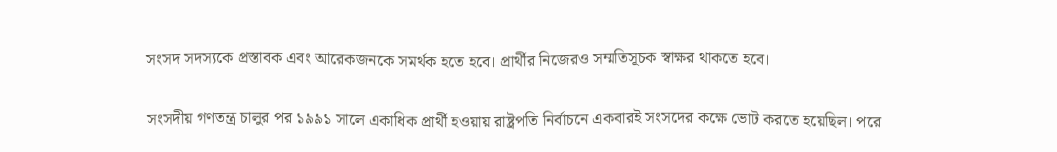সংসদ সদস্যকে প্রস্তাবক এবং আরেকজনকে সমর্থক হতে হবে। প্রার্থীর নিজেরও সম্মতিসূচক স্বাক্ষর থাকতে হবে।

সংসদীয় গণতন্ত্র চালুর পর ১৯৯১ সালে একাধিক প্রার্থী হওয়ায় রাষ্ট্রপতি নির্বাচনে একবারই সংসদের কক্ষে ভোট করতে হয়েছিল। পরে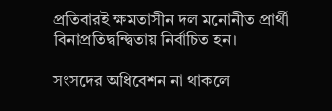প্রতিবারই ক্ষমতাসীন দল মনোনীত প্রার্থী বিনাপ্রতিদ্বন্দ্বিতায় নির্বাচিত হন।

সংসদের অধিবেশন না থাকলে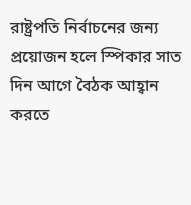রাষ্ট্রপতি নির্বাচনের জন্য প্রয়োজন হলে স্পিকার সাত দিন আগে বৈঠক আহ্বান করতে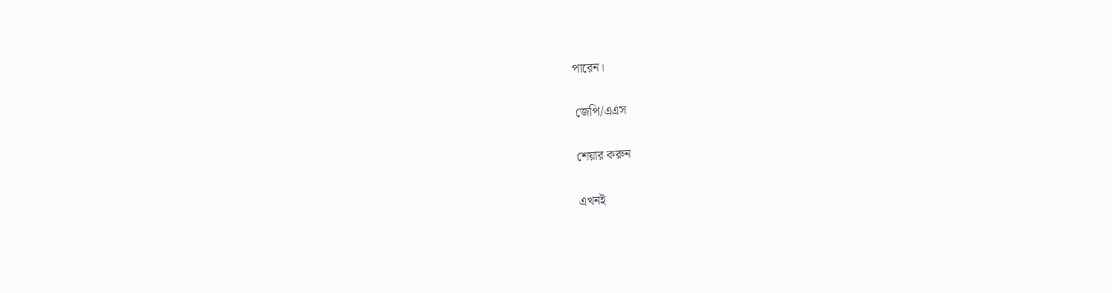পারেন।

জেপি/এএস

শেয়ার করুন

এখনই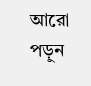আরো পড়ুন